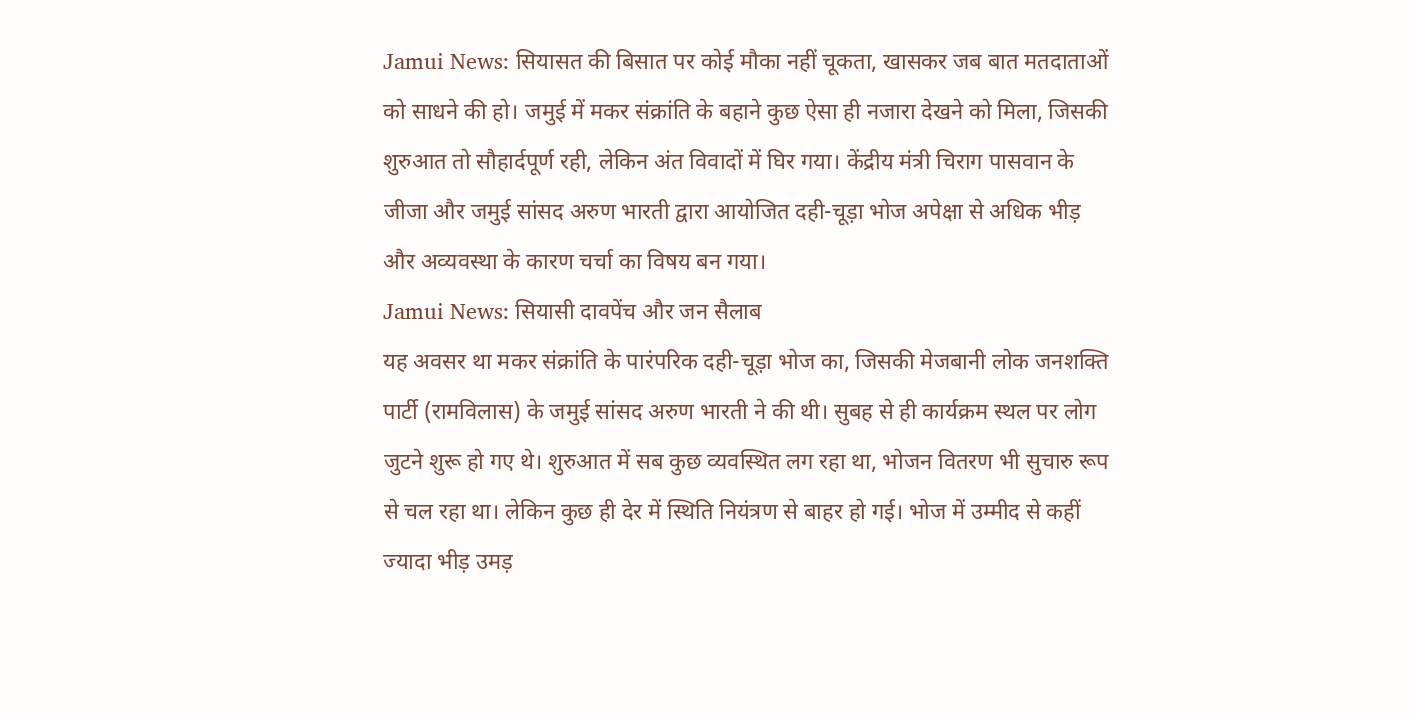Jamui News: सियासत की बिसात पर कोई मौका नहीं चूकता, खासकर जब बात मतदाताओं को साधने की हो। जमुई में मकर संक्रांति के बहाने कुछ ऐसा ही नजारा देखने को मिला, जिसकी शुरुआत तो सौहार्दपूर्ण रही, लेकिन अंत विवादों में घिर गया। केंद्रीय मंत्री चिराग पासवान के जीजा और जमुई सांसद अरुण भारती द्वारा आयोजित दही-चूड़ा भोज अपेक्षा से अधिक भीड़ और अव्यवस्था के कारण चर्चा का विषय बन गया।
Jamui News: सियासी दावपेंच और जन सैलाब
यह अवसर था मकर संक्रांति के पारंपरिक दही-चूड़ा भोज का, जिसकी मेजबानी लोक जनशक्ति पार्टी (रामविलास) के जमुई सांसद अरुण भारती ने की थी। सुबह से ही कार्यक्रम स्थल पर लोग जुटने शुरू हो गए थे। शुरुआत में सब कुछ व्यवस्थित लग रहा था, भोजन वितरण भी सुचारु रूप से चल रहा था। लेकिन कुछ ही देर में स्थिति नियंत्रण से बाहर हो गई। भोज में उम्मीद से कहीं ज्यादा भीड़ उमड़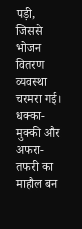पड़ी, जिससे भोजन वितरण व्यवस्था चरमरा गई। धक्का-मुक्की और अफरा-तफरी का माहौल बन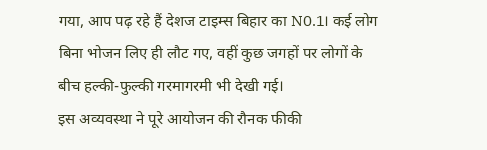गया, आप पढ़ रहे हैं देशज टाइम्स बिहार का N0.1। कई लोग बिना भोजन लिए ही लौट गए, वहीं कुछ जगहों पर लोगों के बीच हल्की-फुल्की गरमागरमी भी देखी गई।
इस अव्यवस्था ने पूरे आयोजन की रौनक फीकी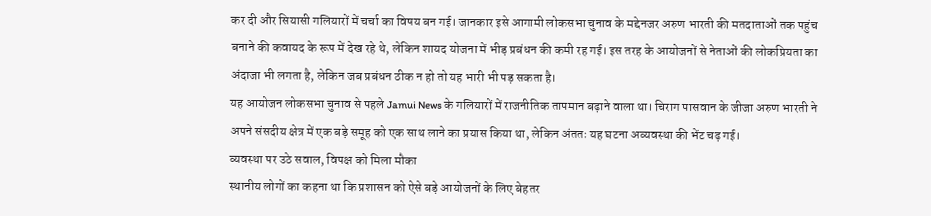कर दी और सियासी गलियारों में चर्चा का विषय बन गई। जानकार इसे आगामी लोकसभा चुनाव के मद्देनजर अरुण भारती की मतदाताओं तक पहुंच बनाने की कवायद के रूप में देख रहे थे, लेकिन शायद योजना में भीड़ प्रबंधन की कमी रह गई। इस तरह के आयोजनों से नेताओं की लोकप्रियता का अंदाजा भी लगता है, लेकिन जब प्रबंधन ठीक न हो तो यह भारी भी पड़ सकता है।
यह आयोजन लोकसभा चुनाव से पहले Jamui News के गलियारों में राजनीतिक तापमान बढ़ाने वाला था। चिराग पासवान के जीजा अरुण भारती ने अपने संसदीय क्षेत्र में एक बड़े समूह को एक साथ लाने का प्रयास किया था, लेकिन अंततः यह घटना अव्यवस्था की भेंट चढ़ गई।
व्यवस्था पर उठे सवाल, विपक्ष को मिला मौका
स्थानीय लोगों का कहना था कि प्रशासन को ऐसे बड़े आयोजनों के लिए बेहतर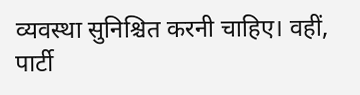व्यवस्था सुनिश्चित करनी चाहिए। वहीं, पार्टी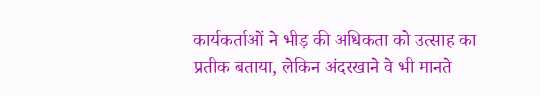कार्यकर्ताओं ने भीड़ की अधिकता को उत्साह का प्रतीक बताया, लेकिन अंदरखाने वे भी मानते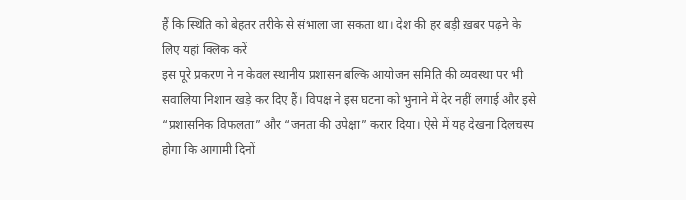हैं कि स्थिति को बेहतर तरीके से संभाला जा सकता था। देश की हर बड़ी ख़बर पढ़ने के लिए यहां क्लिक करें
इस पूरे प्रकरण ने न केवल स्थानीय प्रशासन बल्कि आयोजन समिति की व्यवस्था पर भी सवालिया निशान खड़े कर दिए हैं। विपक्ष ने इस घटना को भुनाने में देर नहीं लगाई और इसे “प्रशासनिक विफलता” और “जनता की उपेक्षा” करार दिया। ऐसे में यह देखना दिलचस्प होगा कि आगामी दिनों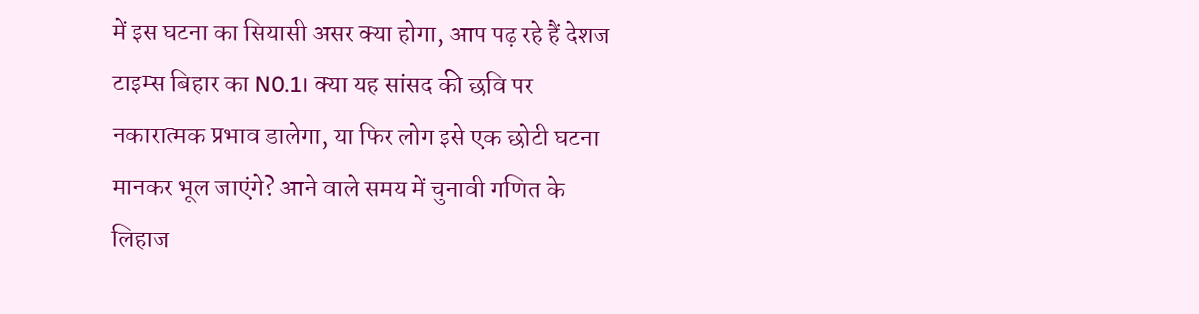में इस घटना का सियासी असर क्या होगा, आप पढ़ रहे हैं देशज टाइम्स बिहार का N0.1। क्या यह सांसद की छवि पर नकारात्मक प्रभाव डालेगा, या फिर लोग इसे एक छोटी घटना मानकर भूल जाएंगे? आने वाले समय में चुनावी गणित के लिहाज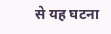से यह घटना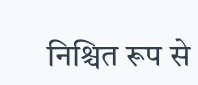निश्चित रूप से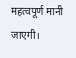महत्वपूर्ण मानी जाएगी।